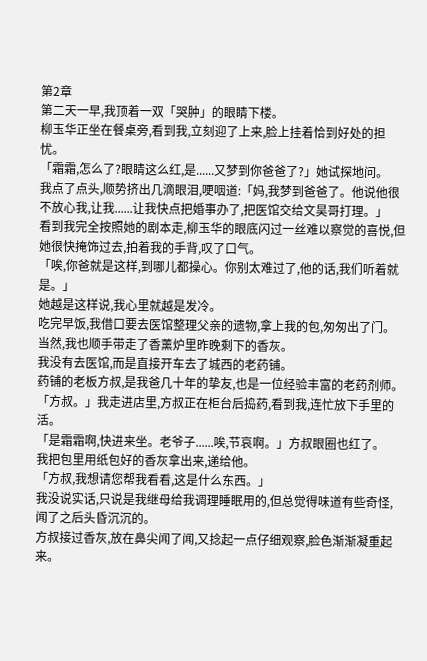第2章
第二天一早,我顶着一双「哭肿」的眼睛下楼。
柳玉华正坐在餐桌旁,看到我,立刻迎了上来,脸上挂着恰到好处的担忧。
「霜霜,怎么了?眼睛这么红,是......又梦到你爸爸了?」她试探地问。
我点了点头,顺势挤出几滴眼泪,哽咽道:「妈,我梦到爸爸了。他说他很不放心我,让我......让我快点把婚事办了,把医馆交给文昊哥打理。」
看到我完全按照她的剧本走,柳玉华的眼底闪过一丝难以察觉的喜悦,但她很快掩饰过去,拍着我的手背,叹了口气。
「唉,你爸就是这样,到哪儿都操心。你别太难过了,他的话,我们听着就是。」
她越是这样说,我心里就越是发冷。
吃完早饭,我借口要去医馆整理父亲的遗物,拿上我的包,匆匆出了门。
当然,我也顺手带走了香薰炉里昨晚剩下的香灰。
我没有去医馆,而是直接开车去了城西的老药铺。
药铺的老板方叔,是我爸几十年的挚友,也是一位经验丰富的老药剂师。
「方叔。」我走进店里,方叔正在柜台后捣药,看到我,连忙放下手里的活。
「是霜霜啊,快进来坐。老爷子......唉,节哀啊。」方叔眼圈也红了。
我把包里用纸包好的香灰拿出来,递给他。
「方叔,我想请您帮我看看,这是什么东西。」
我没说实话,只说是我继母给我调理睡眠用的,但总觉得味道有些奇怪,闻了之后头昏沉沉的。
方叔接过香灰,放在鼻尖闻了闻,又捻起一点仔细观察,脸色渐渐凝重起来。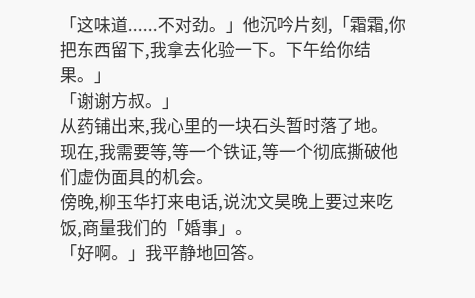「这味道......不对劲。」他沉吟片刻,「霜霜,你把东西留下,我拿去化验一下。下午给你结果。」
「谢谢方叔。」
从药铺出来,我心里的一块石头暂时落了地。
现在,我需要等,等一个铁证,等一个彻底撕破他们虚伪面具的机会。
傍晚,柳玉华打来电话,说沈文昊晚上要过来吃饭,商量我们的「婚事」。
「好啊。」我平静地回答。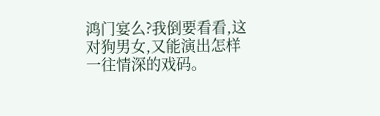鸿门宴么?我倒要看看,这对狗男女,又能演出怎样一往情深的戏码。